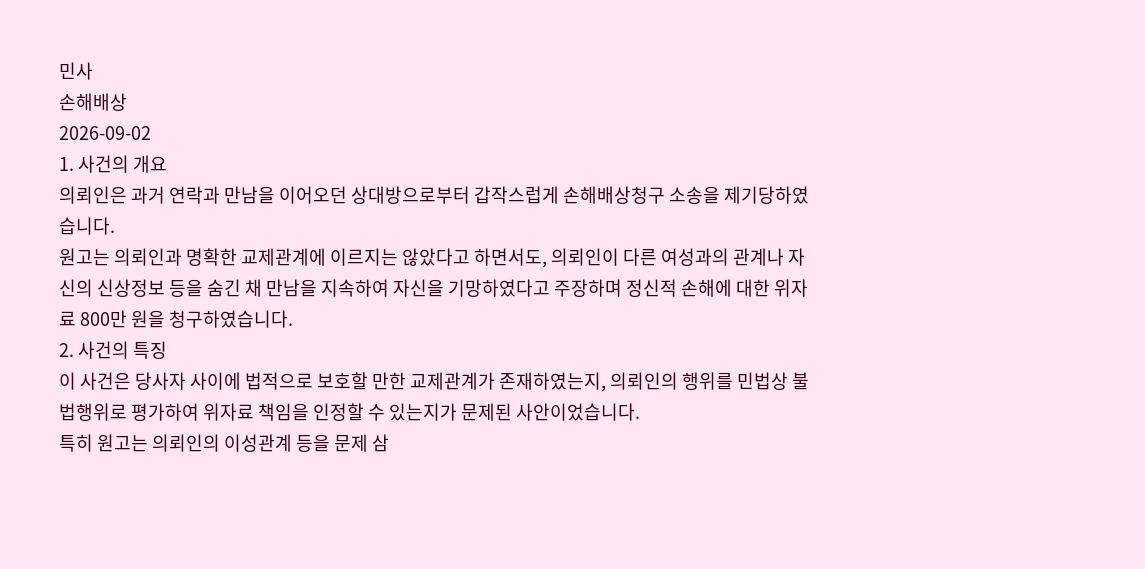민사
손해배상
2026-09-02
1. 사건의 개요
의뢰인은 과거 연락과 만남을 이어오던 상대방으로부터 갑작스럽게 손해배상청구 소송을 제기당하였습니다.
원고는 의뢰인과 명확한 교제관계에 이르지는 않았다고 하면서도, 의뢰인이 다른 여성과의 관계나 자신의 신상정보 등을 숨긴 채 만남을 지속하여 자신을 기망하였다고 주장하며 정신적 손해에 대한 위자료 800만 원을 청구하였습니다.
2. 사건의 특징
이 사건은 당사자 사이에 법적으로 보호할 만한 교제관계가 존재하였는지, 의뢰인의 행위를 민법상 불법행위로 평가하여 위자료 책임을 인정할 수 있는지가 문제된 사안이었습니다.
특히 원고는 의뢰인의 이성관계 등을 문제 삼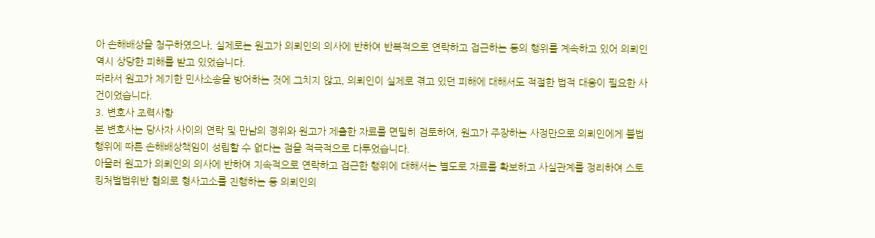아 손해배상을 청구하였으나, 실제로는 원고가 의뢰인의 의사에 반하여 반복적으로 연락하고 접근하는 등의 행위를 계속하고 있어 의뢰인 역시 상당한 피해를 받고 있었습니다.
따라서 원고가 제기한 민사소송을 방어하는 것에 그치지 않고, 의뢰인이 실제로 겪고 있던 피해에 대해서도 적절한 법적 대응이 필요한 사건이었습니다.
3. 변호사 조력사항
본 변호사는 당사자 사이의 연락 및 만남의 경위와 원고가 제출한 자료를 면밀히 검토하여, 원고가 주장하는 사정만으로 의뢰인에게 불법행위에 따른 손해배상책임이 성립할 수 없다는 점을 적극적으로 다투었습니다.
아울러 원고가 의뢰인의 의사에 반하여 지속적으로 연락하고 접근한 행위에 대해서는 별도로 자료를 확보하고 사실관계를 정리하여 스토킹처벌법위반 혐의로 형사고소를 진행하는 등 의뢰인의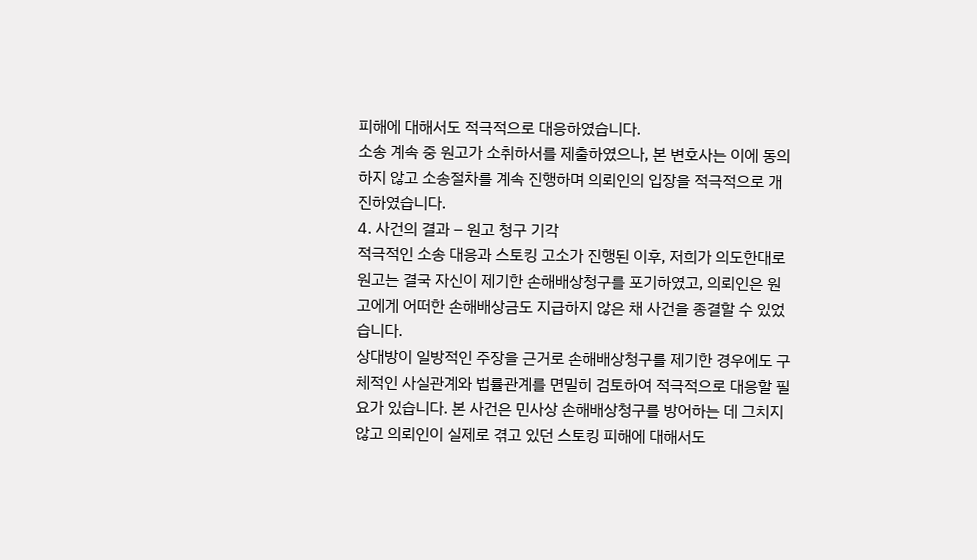피해에 대해서도 적극적으로 대응하였습니다.
소송 계속 중 원고가 소취하서를 제출하였으나, 본 변호사는 이에 동의하지 않고 소송절차를 계속 진행하며 의뢰인의 입장을 적극적으로 개진하였습니다.
4. 사건의 결과 – 원고 청구 기각
적극적인 소송 대응과 스토킹 고소가 진행된 이후, 저희가 의도한대로 원고는 결국 자신이 제기한 손해배상청구를 포기하였고, 의뢰인은 원고에게 어떠한 손해배상금도 지급하지 않은 채 사건을 종결할 수 있었습니다.
상대방이 일방적인 주장을 근거로 손해배상청구를 제기한 경우에도 구체적인 사실관계와 법률관계를 면밀히 검토하여 적극적으로 대응할 필요가 있습니다. 본 사건은 민사상 손해배상청구를 방어하는 데 그치지 않고 의뢰인이 실제로 겪고 있던 스토킹 피해에 대해서도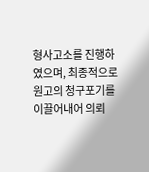형사고소를 진행하였으며, 최종적으로 원고의 청구포기를 이끌어내어 의뢰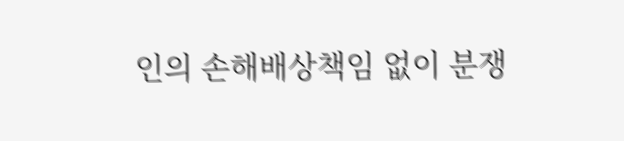인의 손해배상책임 없이 분쟁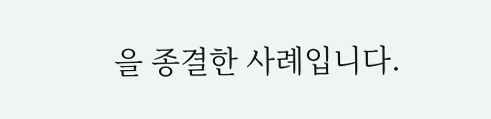을 종결한 사례입니다.